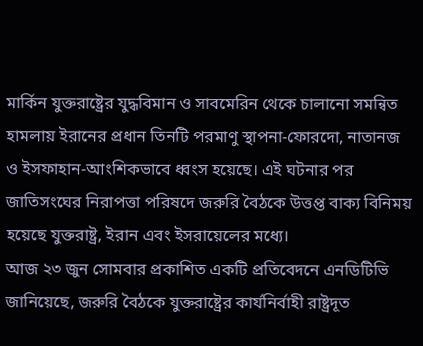মার্কিন যুক্তরাষ্ট্রের যুদ্ধবিমান ও সাবমেরিন থেকে চালানো সমন্বিত হামলায় ইরানের প্রধান তিনটি পরমাণু স্থাপনা-ফোরদো, নাতানজ ও ইসফাহান-আংশিকভাবে ধ্বংস হয়েছে। এই ঘটনার পর জাতিসংঘের নিরাপত্তা পরিষদে জরুরি বৈঠকে উত্তপ্ত বাক্য বিনিময় হয়েছে যুক্তরাষ্ট্র, ইরান এবং ইসরায়েলের মধ্যে।
আজ ২৩ জুন সোমবার প্রকাশিত একটি প্রতিবেদনে এনডিটিভি জানিয়েছে, জরুরি বৈঠকে যুক্তরাষ্ট্রের কার্যনির্বাহী রাষ্ট্রদূত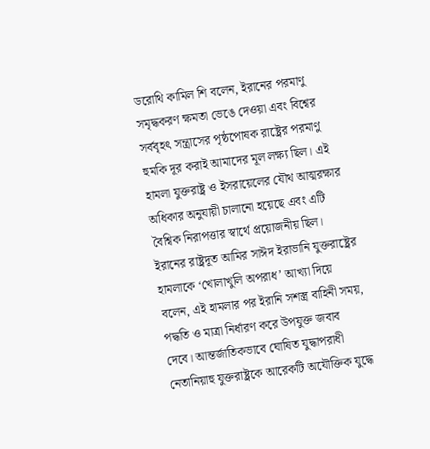ডরোথি কামিল শি বলেন, ইরানের পরমাণু সমৃদ্ধকরণ ক্ষমতা ভেঙে দেওয়া এবং বিশ্বের সর্ববৃহৎ সন্ত্রাসের পৃষ্ঠপোষক রাষ্ট্রের পরমাণু হুমকি দূর করাই আমাদের মূল লক্ষ্য ছিল। এই হামলা যুক্তরাষ্ট্র ও ইসরায়েলের যৌথ আত্মরক্ষার অধিকার অনুযায়ী চালানো হয়েছে এবং এটি বৈশ্বিক নিরাপত্তার স্বার্থে প্রয়োজনীয় ছিল।
ইরানের রাষ্ট্রদূত আমির সাঈদ ইরাভানি যুক্তরাষ্ট্রের হামলাকে ‘খোলাখুলি অপরাধ’ আখ্যা দিয়ে বলেন, এই হামলার পর ইরানি সশস্ত্র বাহিনী সময়, পদ্ধতি ও মাত্রা নির্ধারণ করে উপযুক্ত জবাব দেবে। আন্তর্জাতিকভাবে ঘোষিত যুদ্ধাপরাধী নেতানিয়াহু যুক্তরাষ্ট্রকে আরেকটি অযৌক্তিক যুদ্ধে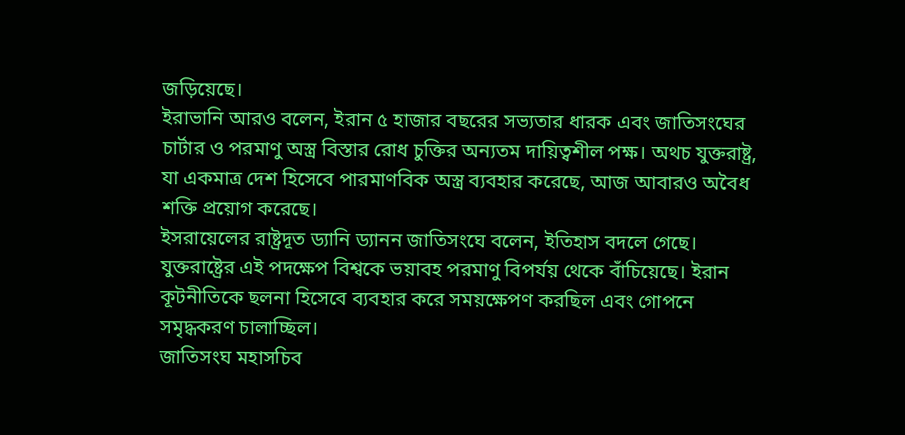জড়িয়েছে।
ইরাভানি আরও বলেন, ইরান ৫ হাজার বছরের সভ্যতার ধারক এবং জাতিসংঘের চার্টার ও পরমাণু অস্ত্র বিস্তার রোধ চুক্তির অন্যতম দায়িত্বশীল পক্ষ। অথচ যুক্তরাষ্ট্র, যা একমাত্র দেশ হিসেবে পারমাণবিক অস্ত্র ব্যবহার করেছে, আজ আবারও অবৈধ শক্তি প্রয়োগ করেছে।
ইসরায়েলের রাষ্ট্রদূত ড্যানি ড্যানন জাতিসংঘে বলেন, ইতিহাস বদলে গেছে। যুক্তরাষ্ট্রের এই পদক্ষেপ বিশ্বকে ভয়াবহ পরমাণু বিপর্যয় থেকে বাঁচিয়েছে। ইরান কূটনীতিকে ছলনা হিসেবে ব্যবহার করে সময়ক্ষেপণ করছিল এবং গোপনে সমৃদ্ধকরণ চালাচ্ছিল।
জাতিসংঘ মহাসচিব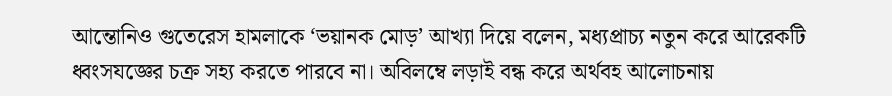আন্তোনিও গুতেরেস হামলাকে ‘ভয়ানক মোড়’ আখ্যা দিয়ে বলেন, মধ্যপ্রাচ্য নতুন করে আরেকটি ধ্বংসযজ্ঞের চক্র সহ্য করতে পারবে না। অবিলম্বে লড়াই বন্ধ করে অর্থবহ আলোচনায়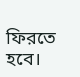ফিরতে হবে।